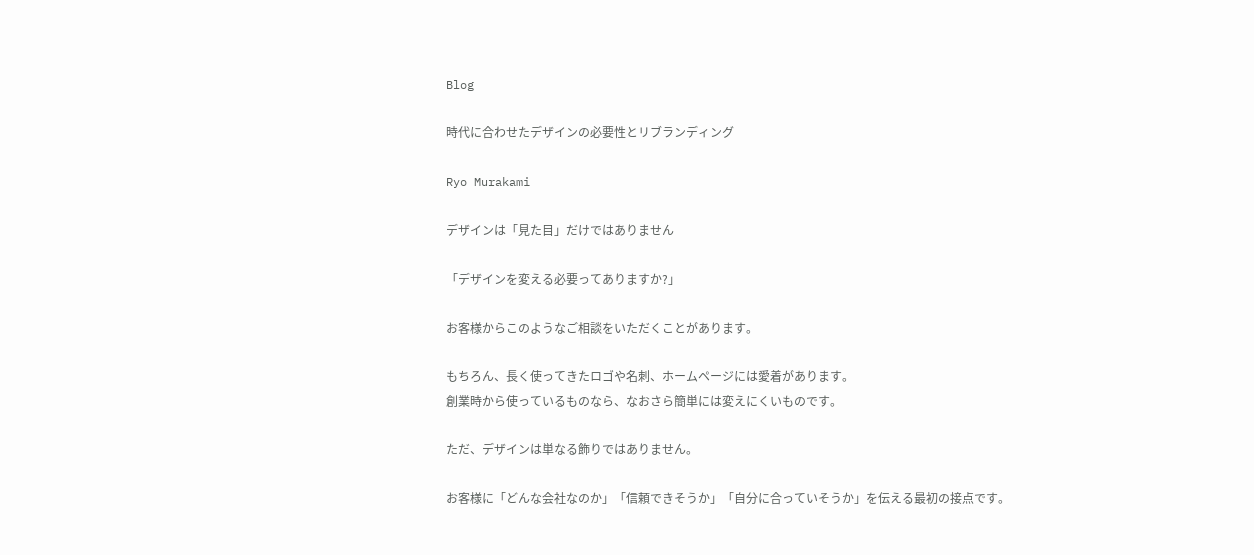Blog

時代に合わせたデザインの必要性とリブランディング

Ryo Murakami

デザインは「見た目」だけではありません

「デザインを変える必要ってありますか?」

お客様からこのようなご相談をいただくことがあります。

もちろん、長く使ってきたロゴや名刺、ホームページには愛着があります。
創業時から使っているものなら、なおさら簡単には変えにくいものです。

ただ、デザインは単なる飾りではありません。

お客様に「どんな会社なのか」「信頼できそうか」「自分に合っていそうか」を伝える最初の接点です。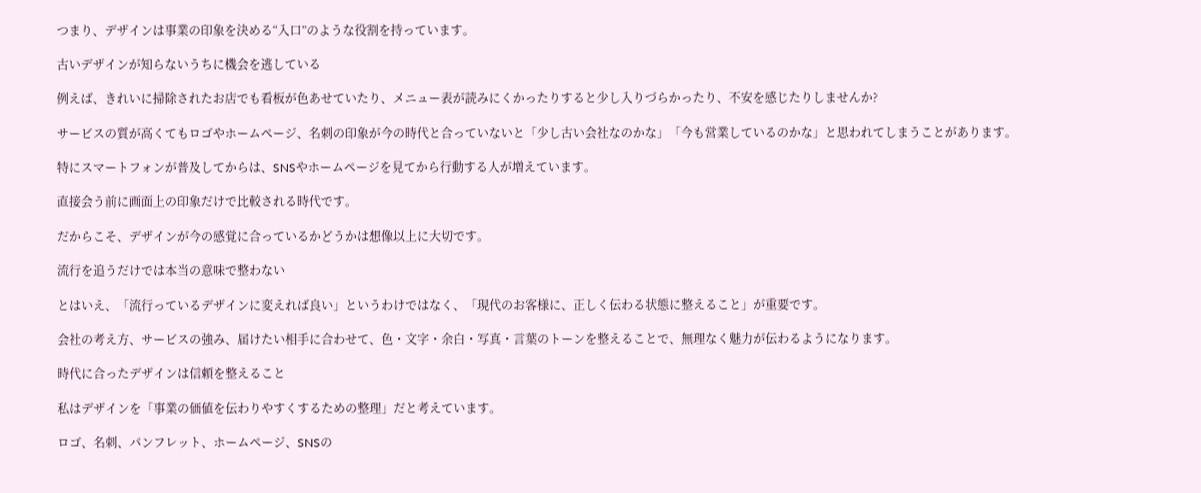つまり、デザインは事業の印象を決める“入口”のような役割を持っています。

古いデザインが知らないうちに機会を逃している

例えば、きれいに掃除されたお店でも看板が色あせていたり、メニュー表が読みにくかったりすると少し入りづらかったり、不安を感じたりしませんか?

サービスの質が高くてもロゴやホームページ、名刺の印象が今の時代と合っていないと「少し古い会社なのかな」「今も営業しているのかな」と思われてしまうことがあります。

特にスマートフォンが普及してからは、SNSやホームページを見てから行動する人が増えています。

直接会う前に画面上の印象だけで比較される時代です。

だからこそ、デザインが今の感覚に合っているかどうかは想像以上に大切です。

流行を追うだけでは本当の意味で整わない

とはいえ、「流行っているデザインに変えれば良い」というわけではなく、「現代のお客様に、正しく伝わる状態に整えること」が重要です。

会社の考え方、サービスの強み、届けたい相手に合わせて、色・文字・余白・写真・言葉のトーンを整えることで、無理なく魅力が伝わるようになります。

時代に合ったデザインは信頼を整えること

私はデザインを「事業の価値を伝わりやすくするための整理」だと考えています。

ロゴ、名刺、パンフレット、ホームページ、SNSの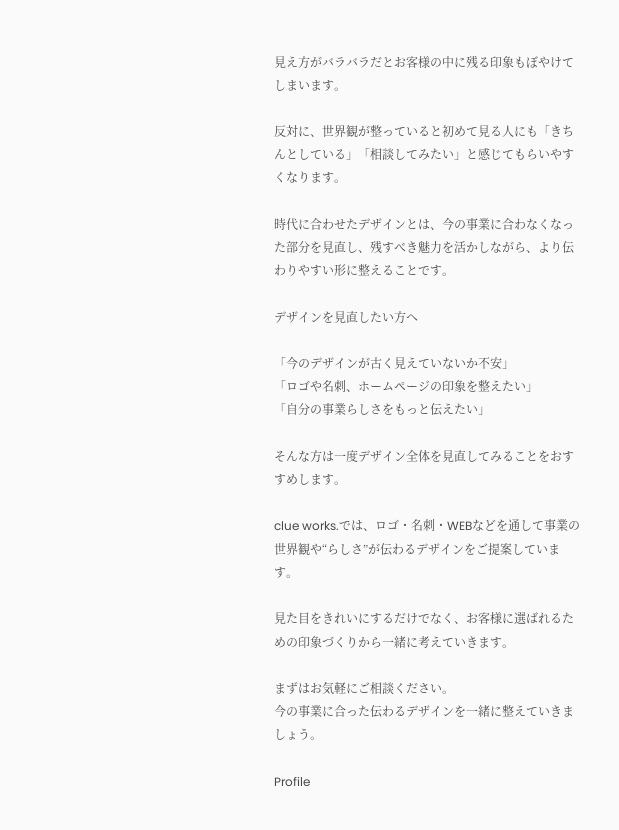見え方がバラバラだとお客様の中に残る印象もぼやけてしまいます。

反対に、世界観が整っていると初めて見る人にも「きちんとしている」「相談してみたい」と感じてもらいやすくなります。

時代に合わせたデザインとは、今の事業に合わなくなった部分を見直し、残すべき魅力を活かしながら、より伝わりやすい形に整えることです。

デザインを見直したい方へ

「今のデザインが古く見えていないか不安」
「ロゴや名刺、ホームページの印象を整えたい」
「自分の事業らしさをもっと伝えたい」

そんな方は一度デザイン全体を見直してみることをおすすめします。

clue works.では、ロゴ・名刺・WEBなどを通して事業の世界観や“らしさ”が伝わるデザインをご提案しています。

見た目をきれいにするだけでなく、お客様に選ばれるための印象づくりから一緒に考えていきます。

まずはお気軽にご相談ください。
今の事業に合った伝わるデザインを一緒に整えていきましょう。

Profile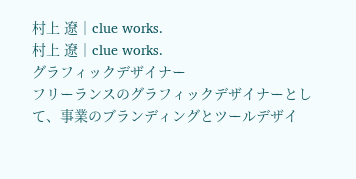村上 遼│clue works.
村上 遼│clue works.
グラフィックデザイナー
フリーランスのグラフィックデザイナーとして、事業のブランディングとツールデザイ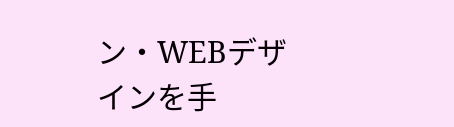ン・WEBデザインを手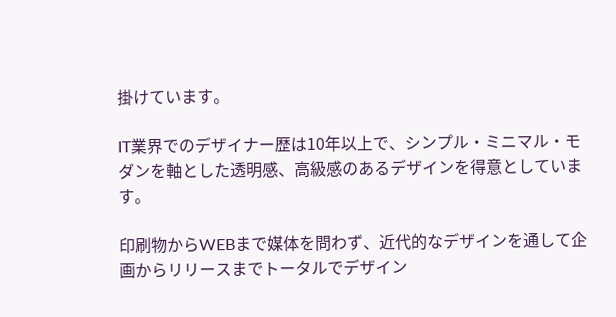掛けています。

IT業界でのデザイナー歴は10年以上で、シンプル・ミニマル・モダンを軸とした透明感、高級感のあるデザインを得意としています。

印刷物からWEBまで媒体を問わず、近代的なデザインを通して企画からリリースまでトータルでデザイン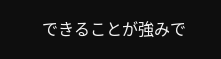できることが強みで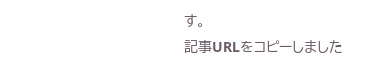す。
記事URLをコピーしました